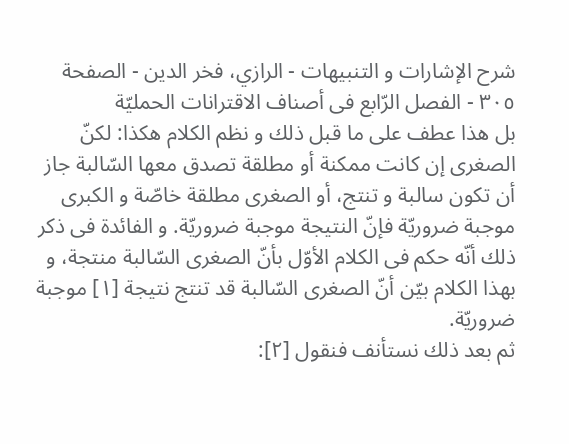شرح الإشارات و التنبيهات - الرازي، فخر الدين - الصفحة ٣٠٥ - الفصل الرّابع فى أصناف الاقترانات الحمليّة
بل هذا عطف على ما قبل ذلك و نظم الكلام هكذا: لكنّ الصغرى إن كانت ممكنة أو مطلقة تصدق معها السّالبة جاز أن تكون سالبة و تنتج، أو الصغرى مطلقة خاصّة و الكبرى موجبة ضروريّة فإنّ النتيجة موجبة ضروريّة. و الفائدة فى ذكر ذلك أنّه حكم فى الكلام الأوّل بأنّ الصغرى السّالبة منتجة، و بهذا الكلام بيّن أنّ الصغرى السّالبة قد تنتج نتيجة [١] موجبة ضروريّة.
ثم بعد ذلك نستأنف فنقول [٢]: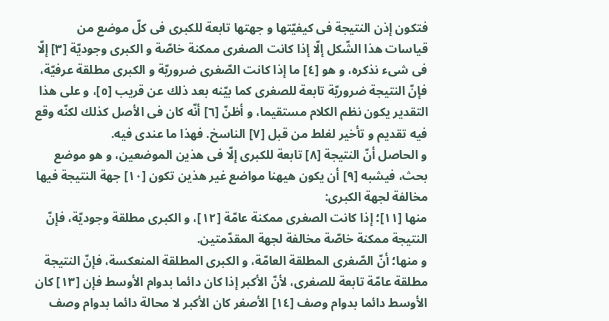فتكون إذن النتيجة فى كيفيّتها و جهتها تابعة للكبرى فى كلّ موضع من قياسات هذا الشّكل إلّا إذا كانت الصغرى ممكنة خاصّة و الكبرى وجوديّة [٣] إلّا فى شىء نذكره، و هو [٤] ما إذا كانت الصّغرى ضروريّة و الكبرى مطلقة عرفيّة، فإنّ النتيجة ضروريّة تابعة للصغرى كما بيّنه بعد ذلك عن قريب [٥]، و على هذا التقدير يكون نظم الكلام مستقيما، و أظنّ [٦] أنّه كان فى الأصل كذلك لكنّه وقع فيه تقديم و تأخير لغلط من قبل [٧] الناسخ. فهذا ما عندى فيه.
و الحاصل أنّ النتيجة [٨] تابعة للكبرى إلّا فى هذين الموضعين، و هو موضع بحث، فيشبه [٩] أن يكون هيهنا مواضع غير هذين تكون [١٠] جهة النتيجة فيها مخالفة لجهة الكبرى:
منها [١١]؛ إذا كانت الصغرى ممكنة عامّة [١٢]، و الكبرى مطلقة وجوديّة، فإنّ النتيجة ممكنة خاصّة مخالفة لجهة المقدّمتين.
و منها؛ أنّ الصّغرى المطلقة العامّة، و الكبرى المطلقة المنعكسة، فإنّ النتيجة مطلقة عامّة تابعة للصغرى، لأنّ الأكبر إذا كان دائما بدوام الأوسط فإن [١٣] كان الأوسط دائما بدوام وصف [١٤] الأصغر كان الأكبر لا محالة دائما بدوام وصف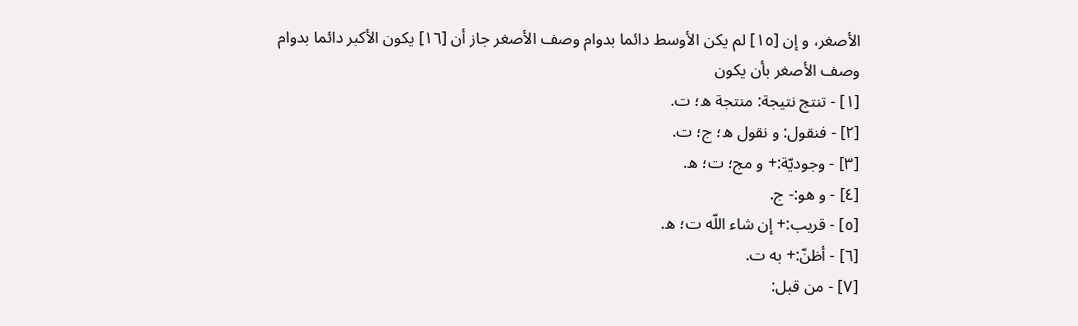الأصغر، و إن [١٥] لم يكن الأوسط دائما بدوام وصف الأصغر جاز أن [١٦] يكون الأكبر دائما بدوام وصف الأصغر بأن يكون
[١] - تنتج نتيجة: منتجة ه؛ ت.
[٢] - فنقول: و نقول ه؛ ج؛ ت.
[٣] - وجوديّة:+ و مج؛ ت؛ ه.
[٤] - و هو:- ج.
[٥] - قريب:+ إن شاء اللّه ت؛ ه.
[٦] - أظنّ:+ به ت.
[٧] - من قبل: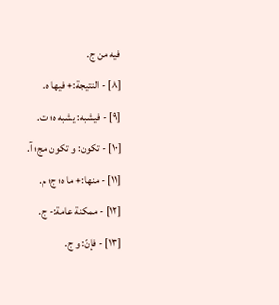فيه من ج.
[٨] - النتيجة:+ فيها ه.
[٩] - فيشبه: يشبه ه؛ ت.
[١٠] - تكون: و تكون مج؛ آ.
[١١] - منها:+ ما ه؛ ج؛ م.
[١٢] - ممكنة عامة:- ج.
[١٣] - فإنّ: و ج.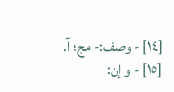[١٤] - وصف:- مج؛ آ.
[١٥] - و إن: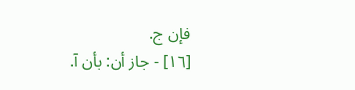فإن ج.
[١٦] - جاز أن: بأن آ.